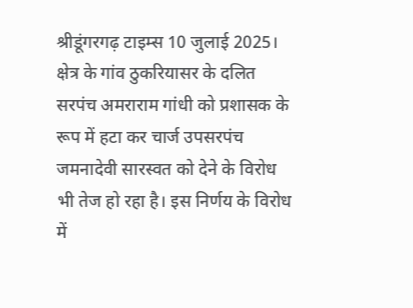श्रीडूंगरगढ़ टाइम्स 10 जुलाई 2025। क्षेत्र के गांव ठुकरियासर के दलित सरपंच अमराराम गांधी को प्रशासक के रूप में हटा कर चार्ज उपसरपंच जमनादेवी सारस्वत को देने के विरोध भी तेज हो रहा है। इस निर्णय के विरोध में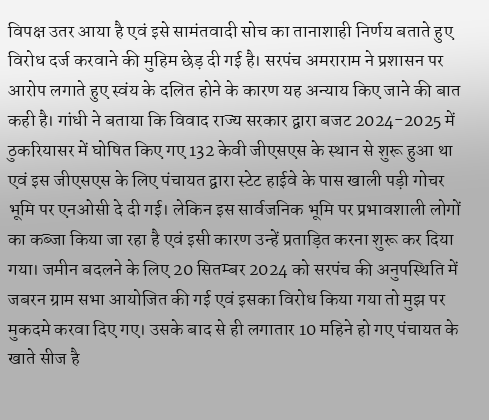विपक्ष उतर आया है एवं इसे सामंतवादी सोच का तानाशाही निर्णय बताते हुए विरोध दर्ज करवाने की मुहिम छेड़ दी गई है। सरपंच अमराराम ने प्रशासन पर आरोप लगाते हुए स्वंय के दलित होने के कारण यह अन्याय किए जाने की बात कही है। गांधी ने बताया कि विवाद राज्य सरकार द्वारा बजट 2024-2025 में ठुकरियासर में घोषित किए गए 132 केवी जीएसएस के स्थान से शुरू हुआ था एवं इस जीएसएस के लिए पंचायत द्वारा स्टेट हाईवे के पास खाली पड़ी गोचर भूमि पर एनओसी दे दी गई। लेकिन इस सार्वजनिक भूमि पर प्रभावशाली लोगों का कब्जा किया जा रहा है एवं इसी कारण उन्हें प्रताड़ित करना शुरू कर दिया गया। जमीन बदलने के लिए 20 सितम्बर 2024 को सरपंच की अनुपस्थिति में जबरन ग्राम सभा आयोजित की गई एवं इसका विरोध किया गया तो मुझ पर मुकदमे करवा दिए गए। उसके बाद से ही लगातार 10 महिने हो गए पंचायत के खाते सीज है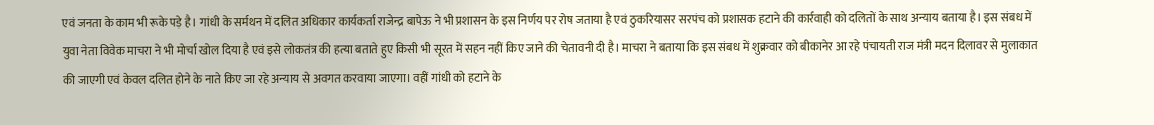एवं जनता के काम भी रूके पड़े है। गांधी के सर्मथन में दलित अधिकार कार्यकर्ता राजेन्द्र बापेऊ ने भी प्रशासन के इस निर्णय पर रोष जताया है एवं ठुकरियासर सरपंच को प्रशासक हटाने की कार्रवाही को दलितों के साथ अन्याय बताया है। इस संबध में युवा नेता विवेक माचरा ने भी मोर्चा खोल दिया है एवं इसे लोकतंत्र की हत्या बताते हुए किसी भी सूरत में सहन नहीं किए जाने की चेतावनी दी है। माचरा ने बताया कि इस संबध में शुक्रवार को बीकानेर आ रहे पंचायती राज मंत्री मदन दिलावर से मुलाकात की जाएगी एवं केवल दलित होने के नाते किए जा रहे अन्याय से अवगत करवाया जाएगा। वहीं गांधी को हटाने के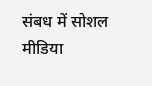संबध में सोशल मीडिया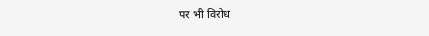पर भी विरोध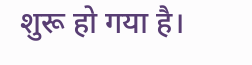शुरू हो गया है।